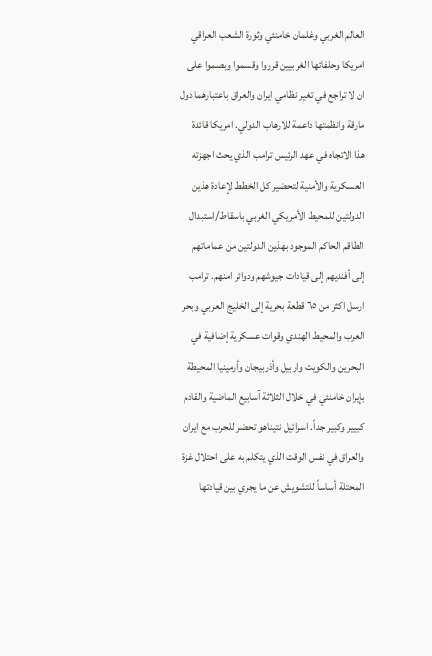العالم الغربي وغلمان خامنئي وثورة الشعب العراقي
امريكا وحلفائها الغربيين قرروا وقسموا وبصموا على ان لا تراجع في تغير نظامي ايران والعراق باعتبارهما دول مارقة وانظمتها داعمة للارهاب الدولي. امريكا قائدة هذا الاتجاه في عهد الرئيس ترامب الذي يحث اجهزته العسكرية والأمنية لتحضير كل الخطط لإعادة هذين الدولتين للمحيط الأمريكي الغربي باسقاط/استبدال الطاقم الحاكم الموجود بهذين الدولتين من عماماتهم إلى أفنديهم إلى قيادات جيوشهم ودوائر امنهم. ترامب ارسل اكثر من ٦٥ قطعة بحرية إلى الخليج العربي وبحر العرب والمحيط الهندي وقوات عسكرية إضافية في البحرين والكويت واربيل وأذربيجان وأرمينيا المحيطة بإيران خامنئي في خلال الثلاثة آسابيع الماضية والقادم كبيير وكبير جداً. اسرائيل نتيناهو تحضر للحرب مع ايران والعراق في نفس الوقت الذي يتكلم به على احتلال غزة المحتلة أساساً للتشويش عن ما يجري بين قيادتها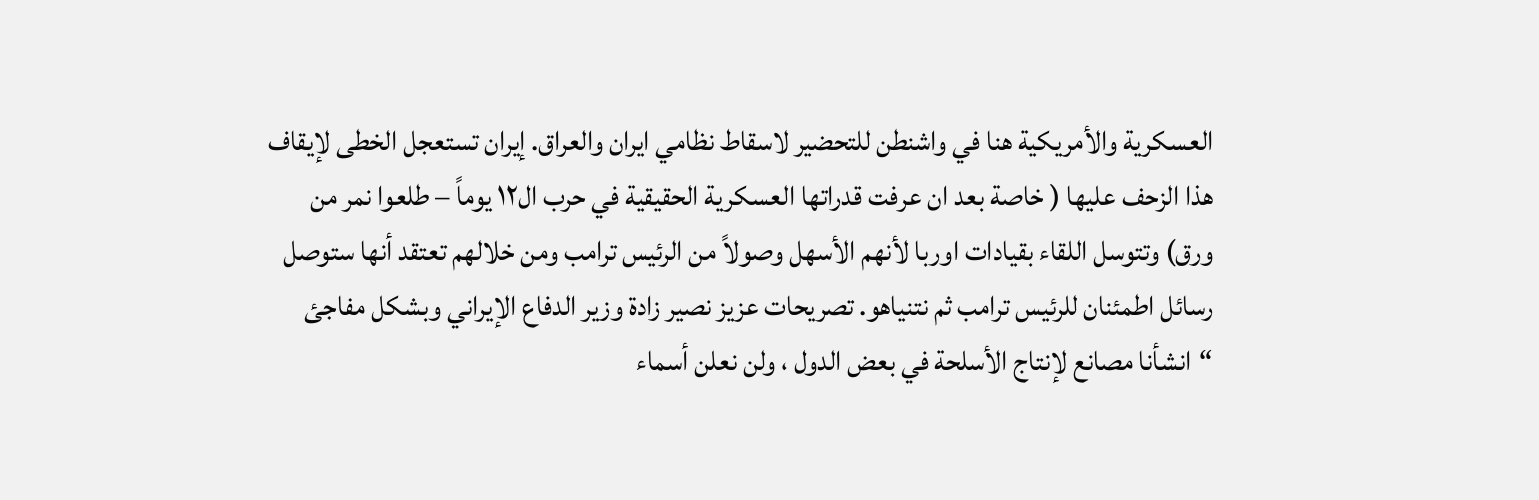العسكرية والأمريكية هنا في واشنطن للتحضير لاسقاط نظامي ايران والعراق. إيران تستعجل الخطى لإيقاف هذا الزحف عليها ( خاصة بعد ان عرفت قدراتها العسكرية الحقيقية في حرب ال١٢ يوماً – طلعوا نمر من ورق) وتتوسل اللقاء بقيادات اوربا لأنهم الأسهل وصولاً من الرئيس ترامب ومن خلالهم تعتقد أنها ستوصل رسائل اطمئنان للرئيس ترامب ثم نتنياهو. تصريحات عزيز نصير زادة وزير الدفاع الإيراني وبشكل مفاجئ “انشأنا مصانع لإنتاج الأسلحة في بعض الدول ، ولن نعلن أسماء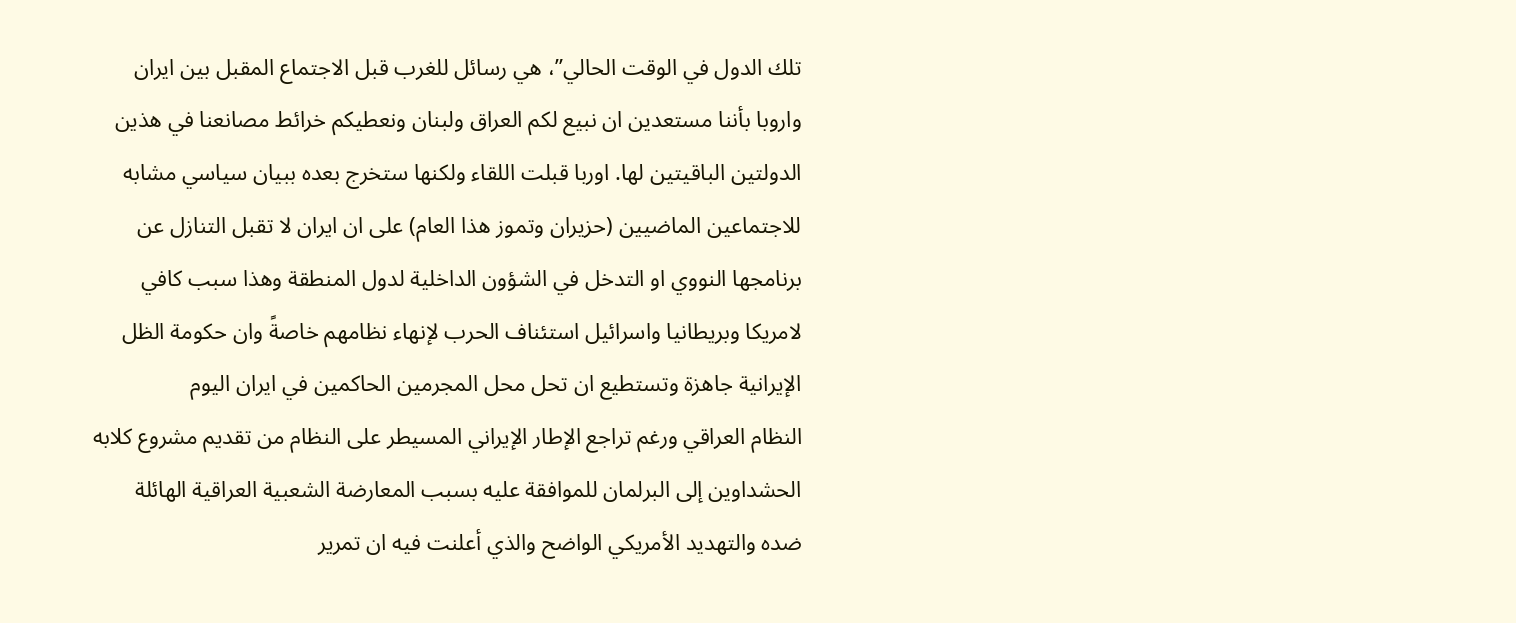تلك الدول في الوقت الحالي”، هي رسائل للغرب قبل الاجتماع المقبل بين ايران واروبا بأننا مستعدين ان نبيع لكم العراق ولبنان ونعطيكم خرائط مصانعنا في هذين الدولتين الباقيتين لها. اوربا قبلت اللقاء ولكنها ستخرج بعده ببيان سياسي مشابه للاجتماعين الماضيين (حزيران وتموز هذا العام) على ان ايران لا تقبل التنازل عن برنامجها النووي او التدخل في الشؤون الداخلية لدول المنطقة وهذا سبب كافي لامريكا وبريطانيا واسرائيل استئناف الحرب لإنهاء نظامهم خاصةً وان حكومة الظل الإيرانية جاهزة وتستطيع ان تحل محل المجرمين الحاكمين في ايران اليوم
النظام العراقي ورغم تراجع الإطار الإيراني المسيطر على النظام من تقديم مشروع كلابه الحشداوين إلى البرلمان للموافقة عليه بسبب المعارضة الشعبية العراقية الهائلة ضده والتهديد الأمريكي الواضح والذي أعلنت فيه ان تمرير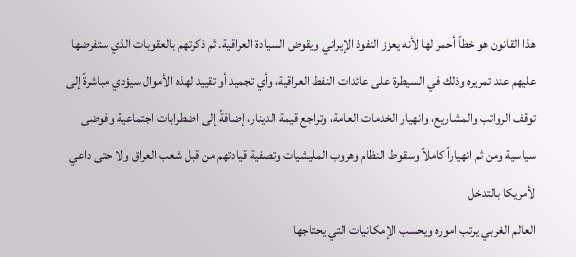هذا القانون هو خطاً أحمر لها لأنه يعزز النفوذ الإيراني ويقوض السيادة العراقية. ثم ذكرتهم بالعقوبات الذي ستفرضها عليهم عند تمريره وذلك في السيطرة على عائدات النفط العراقية، وأي تجميد أو تقييد لهذه الأموال سيؤدي مباشرةً إلى توقف الرواتب والمشاريع، وانهيار الخدمات العامة، وتراجع قيمة الدينار، إضافةً إلى اضطرابات اجتماعية وفوضى سياسية ومن ثم انهياراً كاملاً وسقوط النظام وهروب المليشيات وتصفية قيادتهم من قبل شعب العراق ولا حتى داعي لأمريكا بالتدخل
العالم الغربي يرتب اموره ويحسب الإمكانيات التي يحتاجها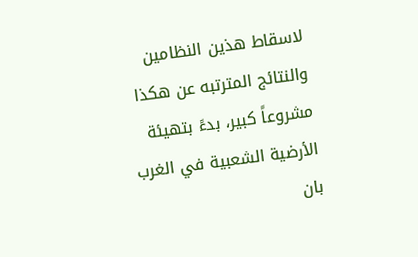لاسقاط هذين النظامين والنتائج المترتبه عن هكذا مشروعاً كبير، بدءً بتهيئة الأرضية الشعبية في الغرب بان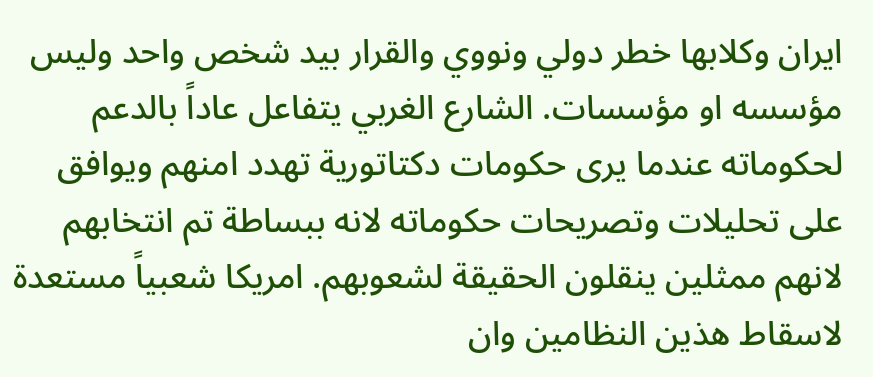ايران وكلابها خطر دولي ونووي والقرار بيد شخص واحد وليس مؤسسه او مؤسسات. الشارع الغربي يتفاعل عاداً بالدعم لحكوماته عندما يرى حكومات دكتاتورية تهدد امنهم ويوافق على تحليلات وتصريحات حكوماته لانه ببساطة تم انتخابهم لانهم ممثلين ينقلون الحقيقة لشعوبهم. امريكا شعبياً مستعدة لاسقاط هذين النظامين وان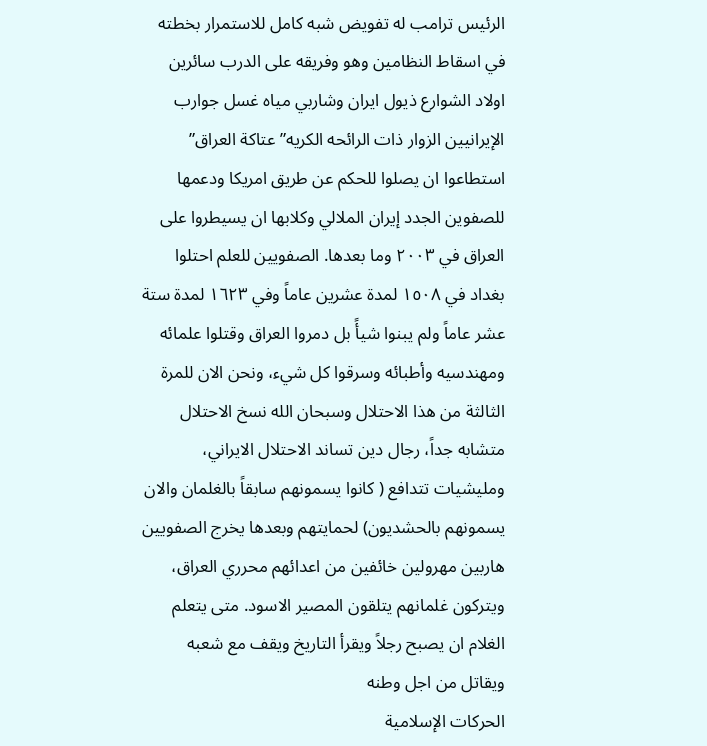الرئيس ترامب له تفويض شبه كامل للاستمرار بخطته في اسقاط النظامين وهو وفريقه على الدرب سائرين
اولاد الشوارع ذيول ايران وشاربي مياه غسل جوارب الإيرانيين الزوار ذات الرائحه الكريه”عتاكة العراق” استطاعوا ان يصلوا للحكم عن طريق امريكا ودعمها للصفوين الجدد إيران الملالي وكلابها ان يسيطروا على العراق في ٢٠٠٣ وما بعدها. الصفويين للعلم احتلوا بغداد في ١٥٠٨ لمدة عشرين عاماً وفي ١٦٢٣ لمدة ستة عشر عاماً ولم يبنوا شيأً بل دمروا العراق وقتلوا علمائه ومهندسيه وأطبائه وسرقوا كل شيء، ونحن الان للمرة الثالثة من هذا الاحتلال وسبحان الله نسخ الاحتلال متشابه جداً، رجال دين تساند الاحتلال الايراني، ومليشيات تتدافع ( كانوا يسمونهم سابقاً بالغلمان والان يسمونهم بالحشديون) لحمايتهم وبعدها يخرج الصفويين هاربين مهرولين خائفين من اعدائهم محرري العراق، ويتركون غلمانهم يتلقون المصير الاسود. متى يتعلم الغلام ان يصبح رجلاً ويقرأ التاريخ ويقف مع شعبه ويقاتل من اجل وطنه
الحركات الإسلامية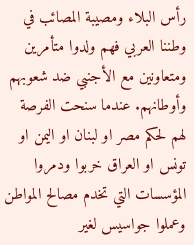رأس البلاء ومصيبة المصائب في وطننا العربي فهم ولدوا متأمرين ومتعاونين مع الأجنبي ضد شعوبهم وأوطانهم. عندما سنحت الفرصة لهم لحكم مصر او لبنان او اليمن او تونس او العراق خربوا ودمروا المؤسسات التي تخدم مصالح المواطن وعملوا جواسيس لغير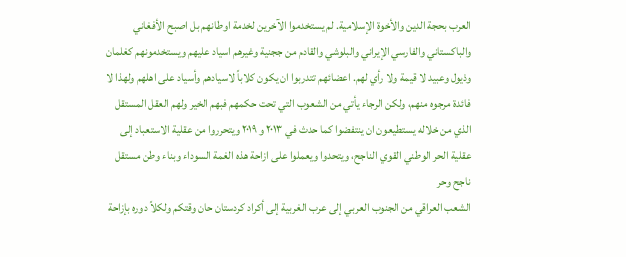العرب بحجة الدين والأخوة الإسلامية. لم يستخدموا الآخرين لخدمة اوطانهم بل اصبح الأفغاني والباكستاني والفارسي الإيراني والبلوشي والقادم من ججنية وغيرهم اسياد عليهم ويستخدمونهم كغلمان وذيول وعبيد لا قيمة ولا رأي لهم. اعضائهم تتدربوا ان يكون كلاباً لاسيادهم وأسياد على اهلهم ولهذا لا فائدة مرجوه منهم، ولكن الرجاء يأتي من الشعوب التي تحت حكمهم فبهم الخير ولهم العقل المستقل الذي من خلاله يستطيعون ان ينتفضوا كما حدث في ٢٠١٣ و ٢٠١٩ ويتحرروا من عقلية الاستعباد إلى عقلية الحر الوطني القوي الناجح، ويتحدوا ويعملوا على ازاحة هذه الغمة السوداء وبناء وطن مستقل ناجح وحر
الشعب العراقي من الجنوب العربي إلى عرب الغربية إلى أكراد كردستان حان وقتكم ولكلاً دوره بإزاحة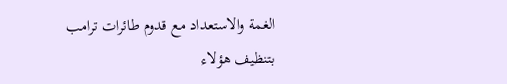الغمة والاستعداد مع قدوم طائرات ترامب بتنظيف هؤلاء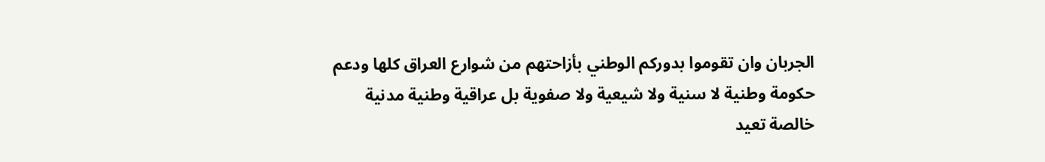الجربان وان تقوموا بدوركم الوطني بأزاحتهم من شوارع العراق كلها ودعم حكومة وطنية لا سنية ولا شيعية ولا صفوية بل عراقية وطنية مدنية خالصة تعيد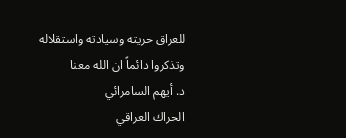للعراق حريته وسيادته واستقلاله وتذكروا دائماً ان الله معنا
د. أيهم السامرائي
الحراك العراقي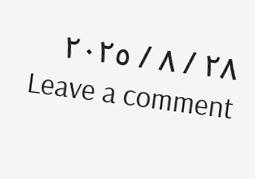٢٨ / ٨ / ٢٠٢٥
Leave a comment